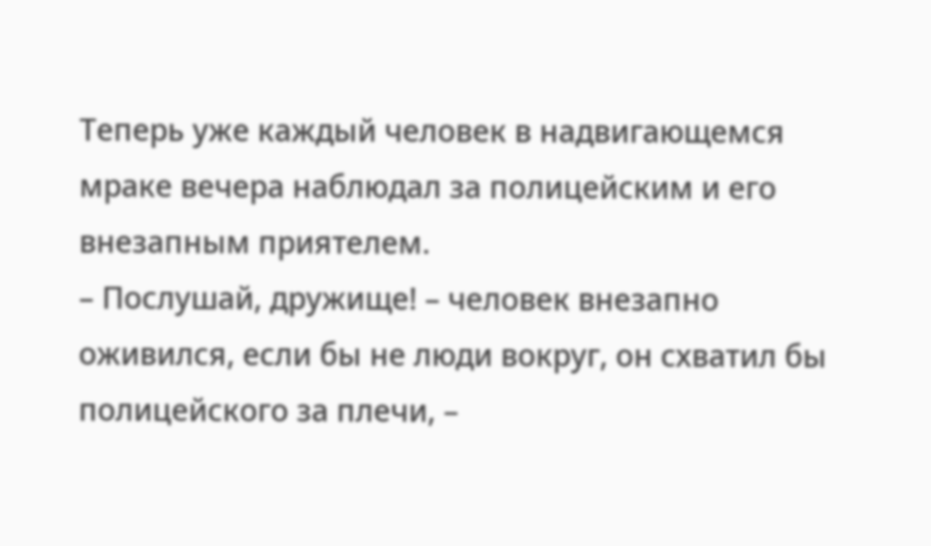Теперь уже каждый человек в надвигающемся мраке вечера наблюдал за полицейским и его внезапным приятелем.
– Послушай, дружище! – человек внезапно оживился, если бы не люди вокруг, он схватил бы полицейского за плечи, –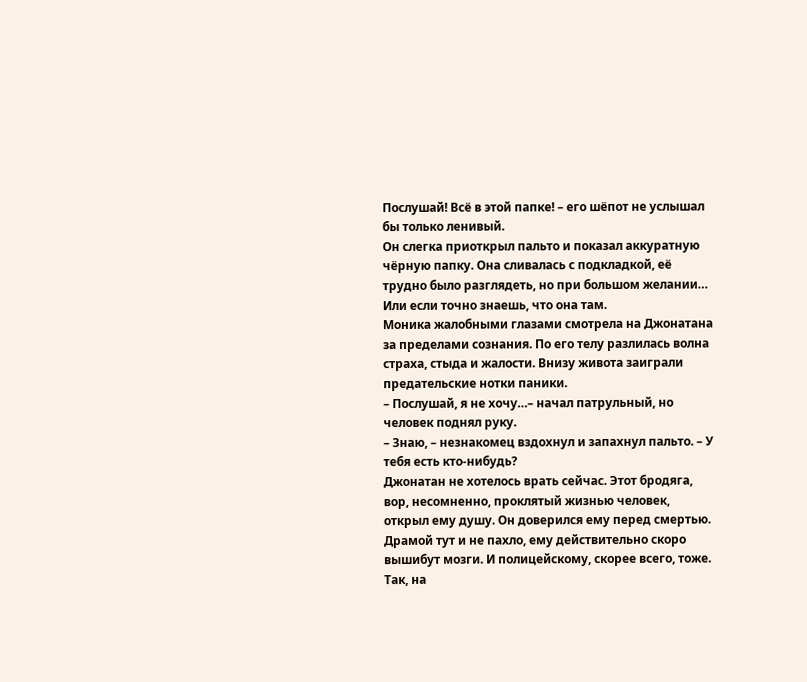Послушай! Всё в этой папке! – его шёпот не услышал бы только ленивый.
Он слегка приоткрыл пальто и показал аккуратную чёрную папку. Она сливалась с подкладкой, её трудно было разглядеть, но при большом желании…
Или если точно знаешь, что она там.
Моника жалобными глазами смотрела на Джонатана за пределами сознания. По его телу разлилась волна страха, стыда и жалости. Внизу живота заиграли предательские нотки паники.
– Послушай, я не хочу…– начал патрульный, но человек поднял руку.
– Знаю, – незнакомец вздохнул и запахнул пальто. – У тебя есть кто-нибудь?
Джонатан не хотелось врать сейчас. Этот бродяга, вор, несомненно, проклятый жизнью человек, открыл ему душу. Он доверился ему перед смертью.
Драмой тут и не пахло, ему действительно скоро вышибут мозги. И полицейскому, скорее всего, тоже.
Так, на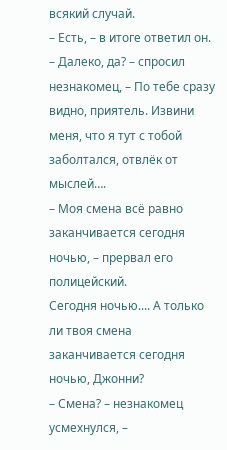всякий случай.
– Есть, – в итоге ответил он.
– Далеко, да? – спросил незнакомец, – По тебе сразу видно, приятель. Извини меня, что я тут с тобой заболтался, отвлёк от мыслей….
– Моя смена всё равно заканчивается сегодня ночью, – прервал его полицейский.
Сегодня ночью.... А только ли твоя смена заканчивается сегодня ночью, Джонни?
– Смена? – незнакомец усмехнулся, –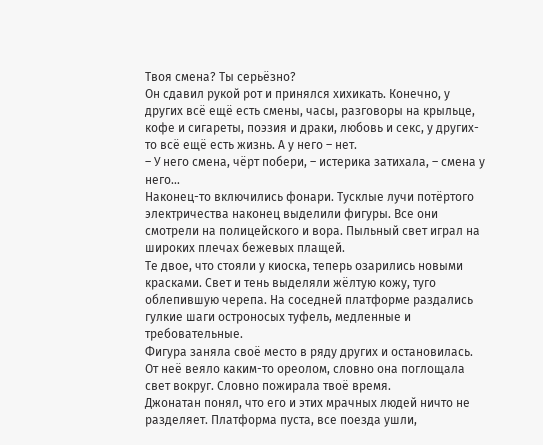Твоя смена? Ты серьёзно?
Он сдавил рукой рот и принялся хихикать. Конечно, у других всё ещё есть смены, часы, разговоры на крыльце, кофе и сигареты, поэзия и драки, любовь и секс, у других-то всё ещё есть жизнь. А у него – нет.
– У него смена, чёрт побери, – истерика затихала, – смена у него…
Наконец-то включились фонари. Тусклые лучи потёртого электричества наконец выделили фигуры. Все они смотрели на полицейского и вора. Пыльный свет играл на широких плечах бежевых плащей.
Те двое, что стояли у киоска, теперь озарились новыми красками. Свет и тень выделяли жёлтую кожу, туго облепившую черепа. На соседней платформе раздались гулкие шаги остроносых туфель, медленные и требовательные.
Фигура заняла своё место в ряду других и остановилась. От неё веяло каким-то ореолом, словно она поглощала свет вокруг. Словно пожирала твоё время.
Джонатан понял, что его и этих мрачных людей ничто не разделяет. Платформа пуста, все поезда ушли,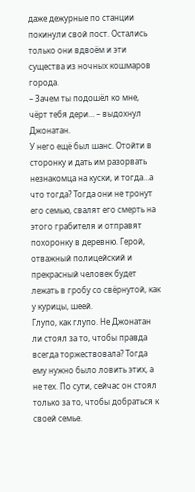даже дежурные по станции покинули свой пост. Остались только они вдвоём и эти существа из ночных кошмаров города.
– Зачем ты подошёл ко мне, чёрт тебя дери… – выдохнул Джонатан.
У него ещё был шанс. Отойти в сторонку и дать им разорвать незнакомца на куски, и тогда…а что тогда? Тогда они не тронут его семью, свалят его смерть на этого грабителя и отправят похоронку в деревню. Герой, отважный полицейский и прекрасный человек будет лежать в гробу со свёрнутой, как у курицы, шеей.
Глупо, как глупо. Не Джонатан ли стоял за то, чтобы правда всегда торжествовала? Тогда ему нужно было ловить этих, а не тех. По сути, сейчас он стоял только за то, чтобы добраться к своей семье.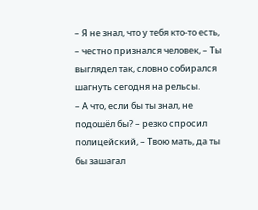– Я не знал, что у тебя кто-то есть, – честно признался человек, – Ты выглядел так, словно собирался шагнуть сегодня на рельсы.
– А что, если бы ты знал, не подошёл бы? – резко спросил полицейский, – Твою мать, да ты бы зашагал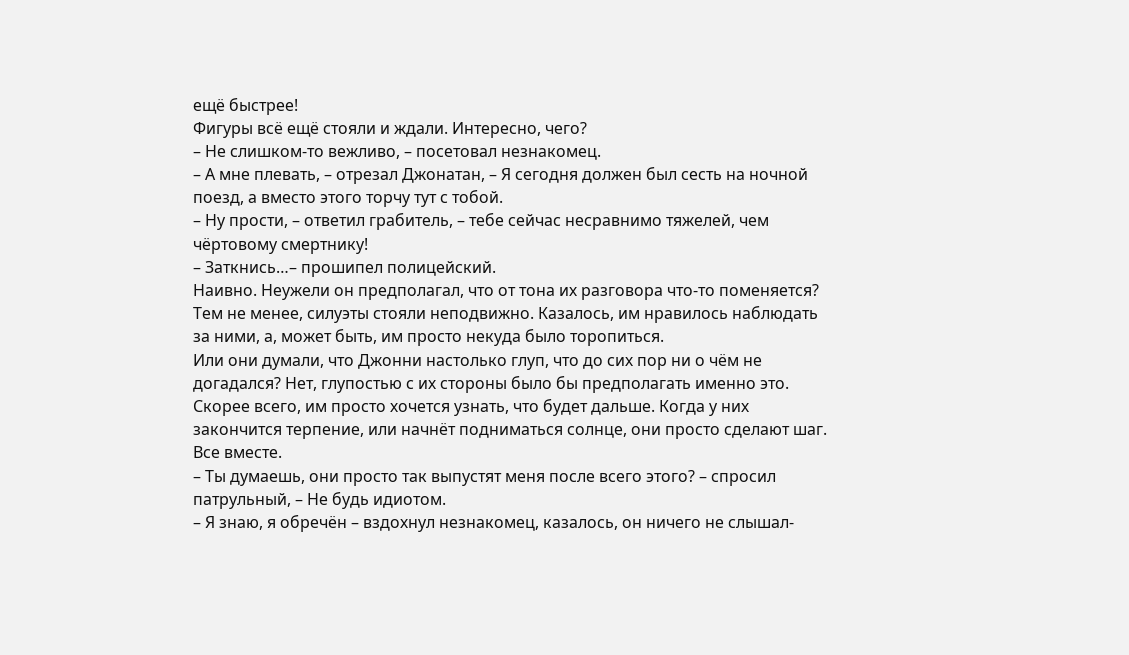ещё быстрее!
Фигуры всё ещё стояли и ждали. Интересно, чего?
– Не слишком-то вежливо, – посетовал незнакомец.
– А мне плевать, – отрезал Джонатан, – Я сегодня должен был сесть на ночной поезд, а вместо этого торчу тут с тобой.
– Ну прости, – ответил грабитель, – тебе сейчас несравнимо тяжелей, чем чёртовому смертнику!
– Заткнись…– прошипел полицейский.
Наивно. Неужели он предполагал, что от тона их разговора что-то поменяется? Тем не менее, силуэты стояли неподвижно. Казалось, им нравилось наблюдать за ними, а, может быть, им просто некуда было торопиться.
Или они думали, что Джонни настолько глуп, что до сих пор ни о чём не догадался? Нет, глупостью с их стороны было бы предполагать именно это. Скорее всего, им просто хочется узнать, что будет дальше. Когда у них закончится терпение, или начнёт подниматься солнце, они просто сделают шаг. Все вместе.
– Ты думаешь, они просто так выпустят меня после всего этого? – спросил патрульный, – Не будь идиотом.
– Я знаю, я обречён – вздохнул незнакомец, казалось, он ничего не слышал-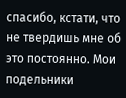спасибо, кстати, что не твердишь мне об это постоянно. Мои подельники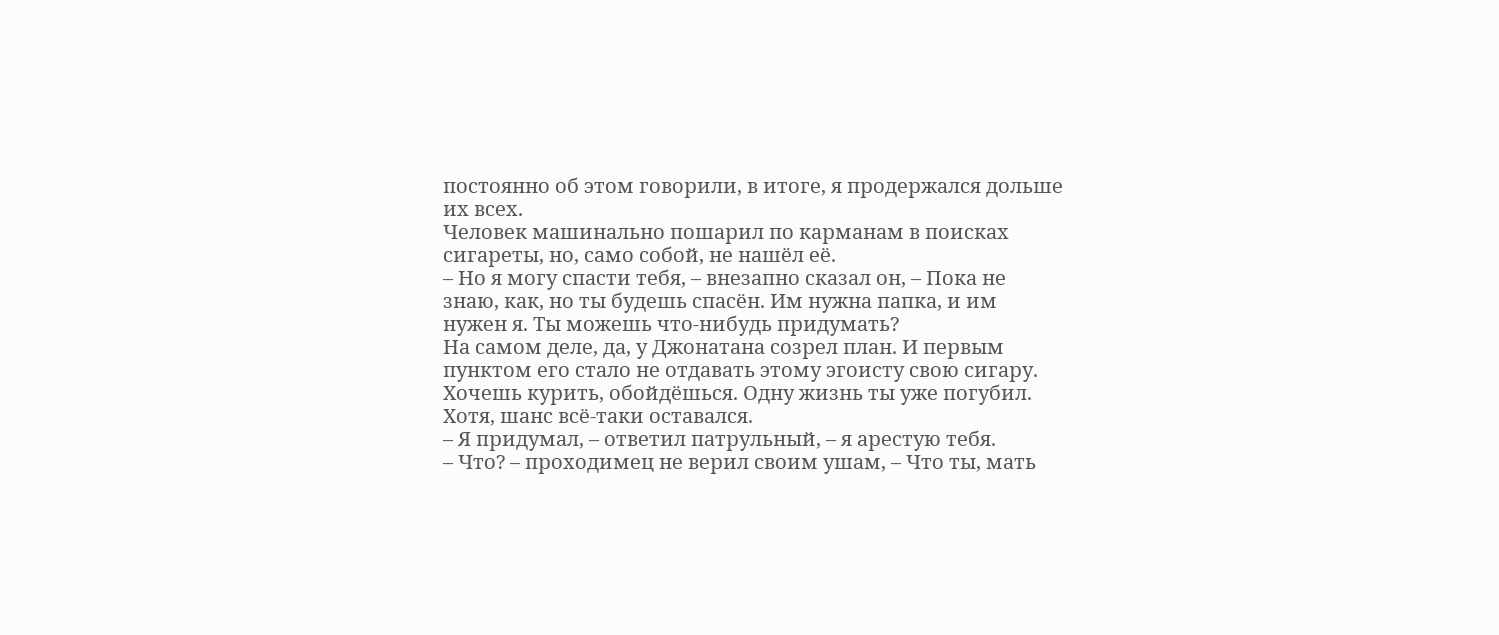постоянно об этом говорили, в итоге, я продержался дольше их всех.
Человек машинально пошарил по карманам в поисках сигареты, но, само собой, не нашёл её.
– Но я могу спасти тебя, – внезапно сказал он, – Пока не знаю, как, но ты будешь спасён. Им нужна папка, и им нужен я. Ты можешь что-нибудь придумать?
На самом деле, да, у Джонатана созрел план. И первым пунктом его стало не отдавать этому эгоисту свою сигару. Хочешь курить, обойдёшься. Одну жизнь ты уже погубил.
Хотя, шанс всё-таки оставался.
– Я придумал, – ответил патрульный, – я арестую тебя.
– Что? – проходимец не верил своим ушам, – Что ты, мать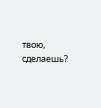твою, сделаешь?